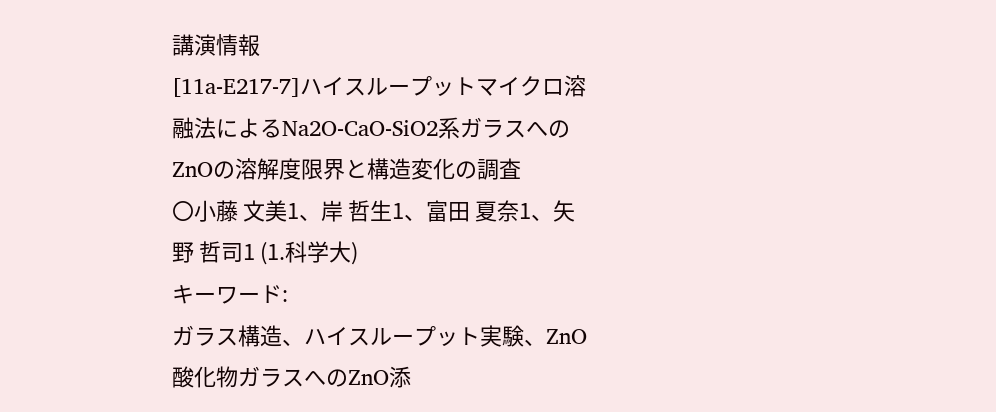講演情報
[11a-E217-7]ハイスループットマイクロ溶融法によるNa2O-CaO-SiO2系ガラスへのZnOの溶解度限界と構造変化の調査
〇小藤 文美1、岸 哲生1、富田 夏奈1、矢野 哲司1 (1.科学大)
キーワード:
ガラス構造、ハイスループット実験、ZnO
酸化物ガラスへのZnO添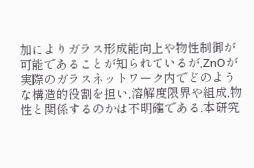加によりガラス形成能向上や物性制御が可能であることが知られているが,ZnOが実際のガラスネットワーク内でどのような構造的役割を担い,溶解度限界や組成,物性と関係するのかは不明確である.本研究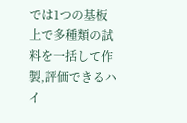では1つの基板上で多種類の試料を一括して作製,評価できるハイ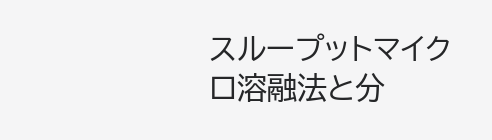スループットマイクロ溶融法と分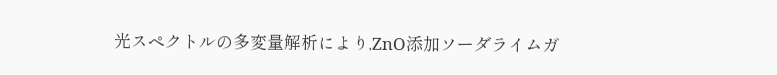光スペクトルの多変量解析により,ZnO添加ソーダライムガ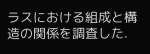ラスにおける組成と構造の関係を調査した.